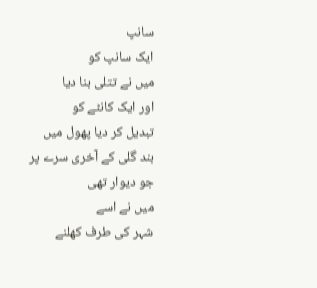سانپ
ایک سانپ کو
میں نے تتلی بنا دیا
اور ایک کانٹے کو
تبدیل کر دیا پھول میں
بند گلی کے آخری سرے پر
جو دیوار تھی
میں نے اسے
شہر کی طرف کھلنے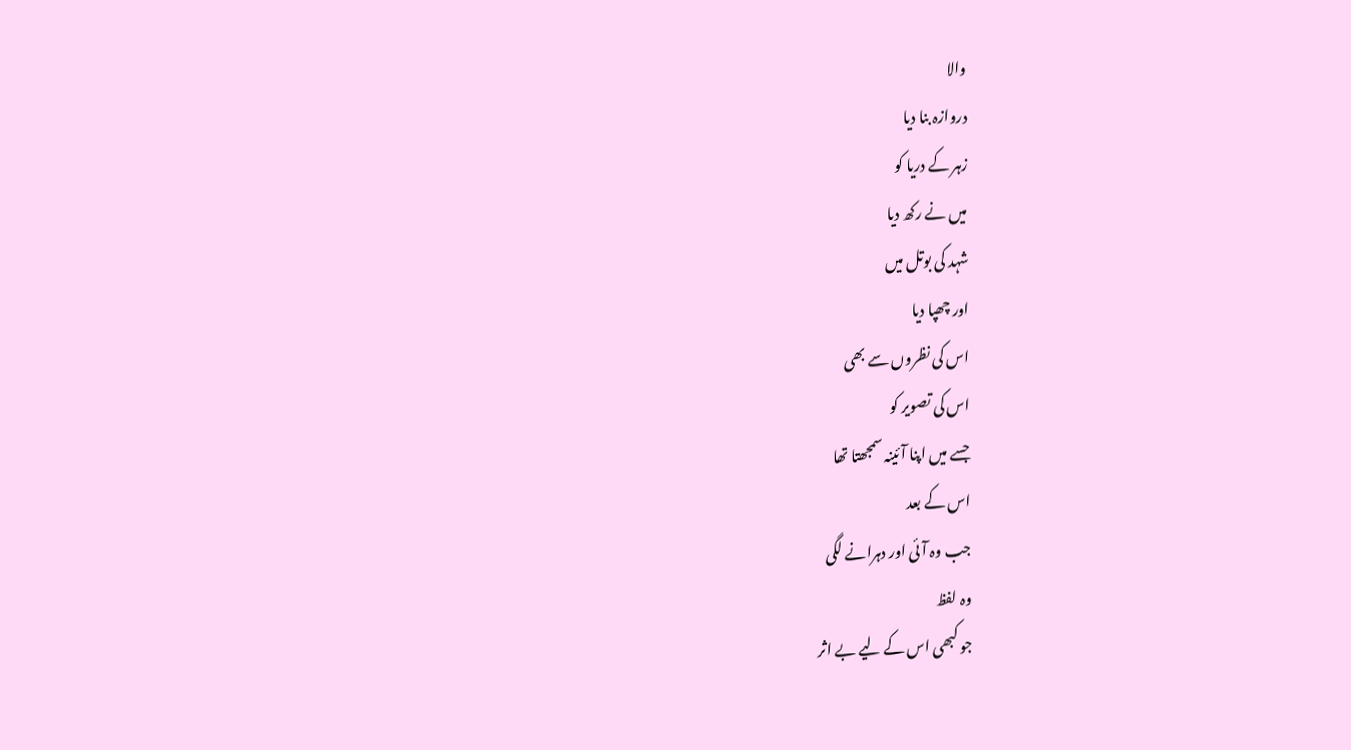والا
دروازہ بنا دیا
زہر کے دریا کو
میں نے رکھ دیا
شہد کی بوتل میں
اور چھپا دیا
اس کی نظروں سے بھی
اس کی تصویر کو
جسے میں اپنا آئینہ سمجھتا تھا
اس کے بعد
جب وہ آئی اور دہرانے لگی
وہ لفظ
جو کبھی اس کے لیے بے اثر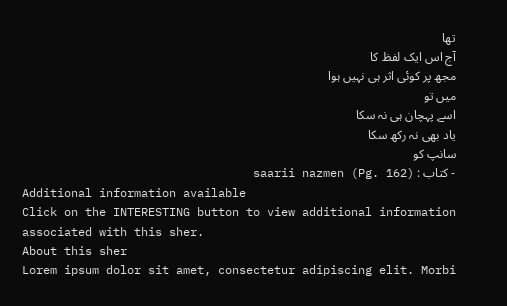تھا
آج اس ایک لفظ کا
مجھ پر کوئی اثر ہی نہیں ہوا
میں تو
اسے پہچان ہی نہ سکا
یاد بھی نہ رکھ سکا
سانپ کو
- کتاب : saarii nazmen (Pg. 162)
Additional information available
Click on the INTERESTING button to view additional information associated with this sher.
About this sher
Lorem ipsum dolor sit amet, consectetur adipiscing elit. Morbi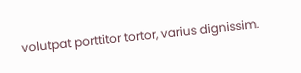volutpat porttitor tortor, varius dignissim.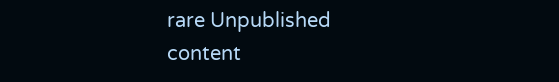rare Unpublished content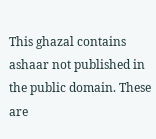This ghazal contains ashaar not published in the public domain. These are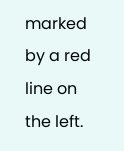marked by a red line on the left.